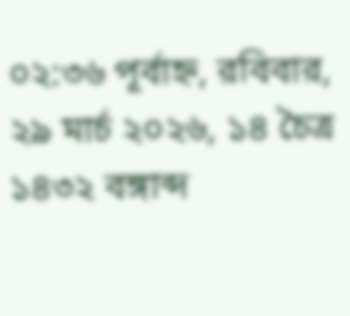০২:৩৬ পূর্বাহ্ন, রবিবার, ২৯ মার্চ ২০২৬, ১৪ চৈত্র ১৪৩২ বঙ্গাব্দ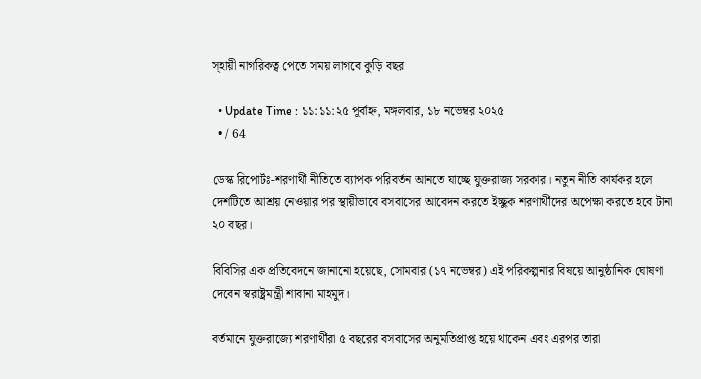স্হায়ী নাগরিকত্ব পেতে সময় লাগবে কুড়ি বছর

  • Update Time : ১১:১১:২৫ পূর্বাহ্ন, মঙ্গলবার, ১৮ নভেম্বর ২০২৫
  • / 64

ডেস্ক রিপোর্টঃ-শরণার্থী নীতিতে ব্যাপক পরিবর্তন আনতে যাচ্ছে যুক্তরাজ্য সরকার। নতুন নীতি কার্যকর হলে দেশটিতে আশ্রয় নেওয়ার পর স্থায়ীভাবে বসবাসের আবেদন করতে ইচ্ছুক শরণার্থীদের অপেক্ষা করতে হবে টানা ২০ বছর।

বিবিসির এক প্রতিবেদনে জানানো হয়েছে, সোমবার (১৭ নভেম্বর) এই পরিকল্পনার বিষয়ে আনুষ্ঠানিক ঘোষণা দেবেন স্বরাষ্ট্রমন্ত্রী শাবানা মাহমুদ।

বর্তমানে যুক্তরাজ্যে শরণার্থীরা ৫ বছরের বসবাসের অনুমতিপ্রাপ্ত হয়ে থাকেন এবং এরপর তারা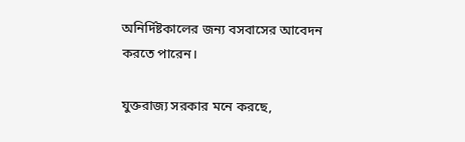অনির্দিষ্টকালের জন্য বসবাসের আবেদন করতে পারেন।

যুক্তরাজ্য সরকার মনে করছে,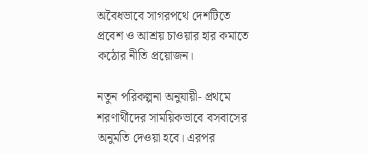অবৈধভাবে সাগরপথে দেশটিতে প্রবেশ ও আশ্রয় চাওয়ার হার কমাতে কঠোর নীতি প্রয়োজন।

নতুন পরিকল্পনা অনুযায়ী- প্রথমে শরণার্থীদের সাময়িকভাবে বসবাসের অনুমতি দেওয়া হবে। এরপর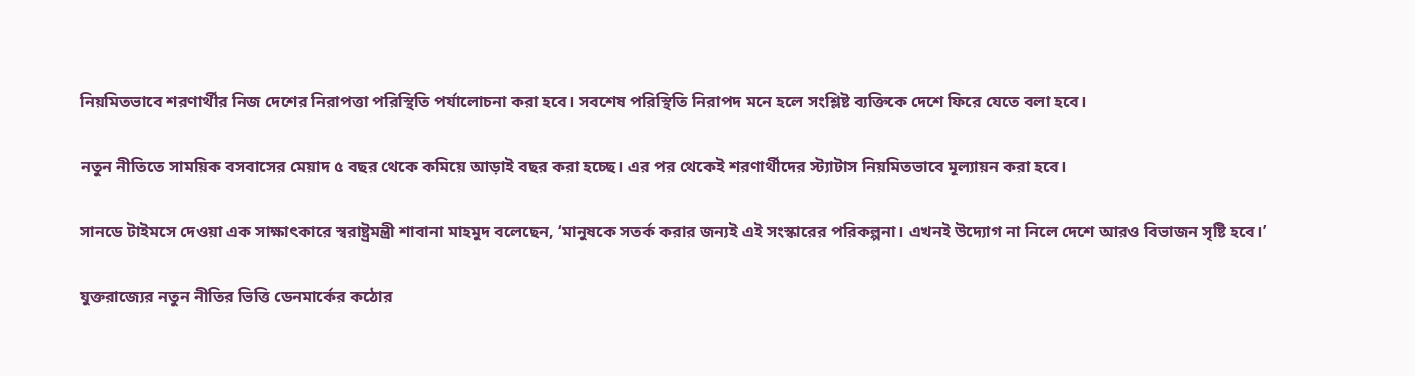নিয়মিতভাবে শরণার্থীর নিজ দেশের নিরাপত্তা পরিস্থিতি পর্যালোচনা করা হবে। সবশেষ পরিস্থিতি নিরাপদ মনে হলে সংশ্লিষ্ট ব্যক্তিকে দেশে ফিরে যেতে বলা হবে।

নতুন নীতিতে সাময়িক বসবাসের মেয়াদ ৫ বছর থেকে কমিয়ে আড়াই বছর করা হচ্ছে। এর পর থেকেই শরণার্থীদের স্ট্যাটাস নিয়মিতভাবে মূল্যায়ন করা হবে।

সানডে টাইমসে দেওয়া এক সাক্ষাৎকারে স্বরাষ্ট্রমন্ত্রী শাবানা মাহমুদ বলেছেন, ‘মানুষকে সতর্ক করার জন্যই এই সংস্কারের পরিকল্পনা। এখনই উদ্যোগ না নিলে দেশে আরও বিভাজন সৃষ্টি হবে।’

যুক্তরাজ্যের নতুন নীতির ভিত্তি ডেনমার্কের কঠোর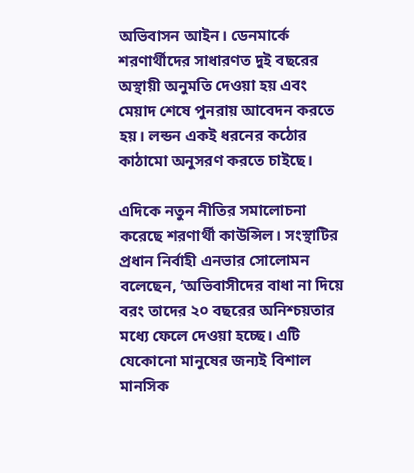অভিবাসন আইন। ডেনমার্কে শরণার্থীদের সাধারণত দুই বছরের অস্থায়ী অনুমতি দেওয়া হয় এবং মেয়াদ শেষে পুনরায় আবেদন করতে হয়। লন্ডন একই ধরনের কঠোর কাঠামো অনুসরণ করতে চাইছে।

এদিকে নতুন নীতির সমালোচনা করেছে শরণার্থী কাউন্সিল। সংস্থাটির প্রধান নির্বাহী এনভার সোলোমন বলেছেন, ‘অভিবাসীদের বাধা না দিয়ে বরং তাদের ২০ বছরের অনিশ্চয়তার মধ্যে ফেলে দেওয়া হচ্ছে। এটি যেকোনো মানুষের জন্যই বিশাল মানসিক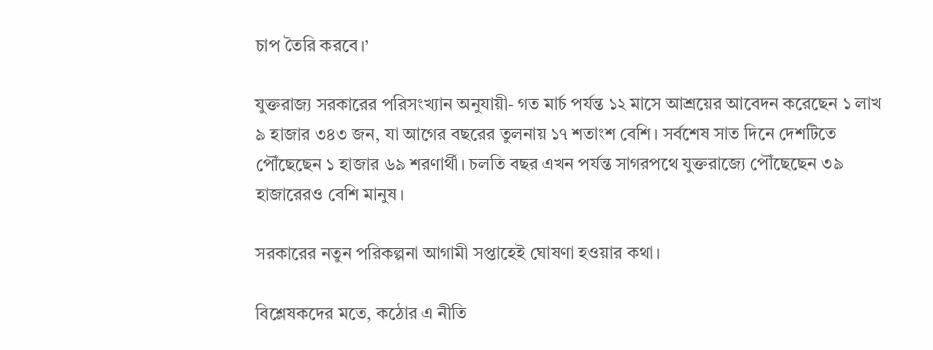চাপ তৈরি করবে।’

যুক্তরাজ্য সরকারের পরিসংখ্যান অনুযায়ী- গত মার্চ পর্যন্ত ১২ মাসে আশ্রয়ের আবেদন করেছেন ১ লাখ ৯ হাজার ৩৪৩ জন, যা আগের বছরের তুলনায় ১৭ শতাংশ বেশি। সর্বশেষ সাত দিনে দেশটিতে পৌঁছেছেন ১ হাজার ৬৯ শরণার্থী। চলতি বছর এখন পর্যন্ত সাগরপথে যুক্তরাজ্যে পৌঁছেছেন ৩৯ হাজারেরও বেশি মানুষ।

সরকারের নতুন পরিকল্পনা আগামী সপ্তাহেই ঘোষণা হওয়ার কথা।

বিশ্লেষকদের মতে, কঠোর এ নীতি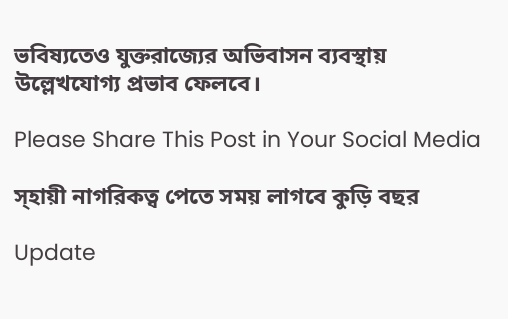ভবিষ্যতেও যুক্তরাজ্যের অভিবাসন ব্যবস্থায় উল্লেখযোগ্য প্রভাব ফেলবে।

Please Share This Post in Your Social Media

স্হায়ী নাগরিকত্ব পেতে সময় লাগবে কুড়ি বছর

Update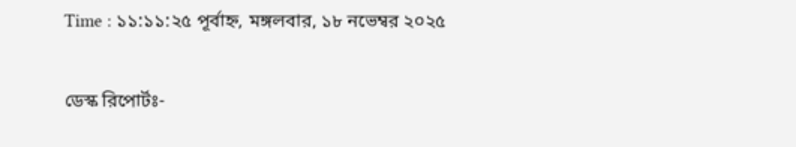Time : ১১:১১:২৫ পূর্বাহ্ন, মঙ্গলবার, ১৮ নভেম্বর ২০২৫

ডেস্ক রিপোর্টঃ-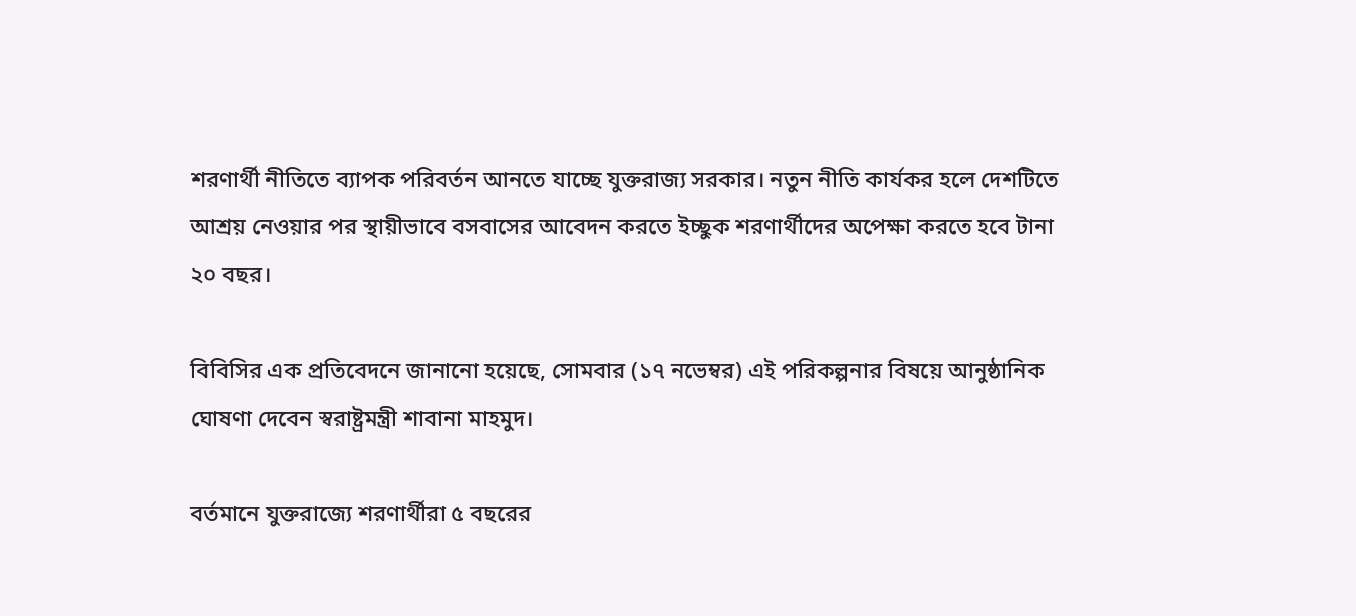শরণার্থী নীতিতে ব্যাপক পরিবর্তন আনতে যাচ্ছে যুক্তরাজ্য সরকার। নতুন নীতি কার্যকর হলে দেশটিতে আশ্রয় নেওয়ার পর স্থায়ীভাবে বসবাসের আবেদন করতে ইচ্ছুক শরণার্থীদের অপেক্ষা করতে হবে টানা ২০ বছর।

বিবিসির এক প্রতিবেদনে জানানো হয়েছে, সোমবার (১৭ নভেম্বর) এই পরিকল্পনার বিষয়ে আনুষ্ঠানিক ঘোষণা দেবেন স্বরাষ্ট্রমন্ত্রী শাবানা মাহমুদ।

বর্তমানে যুক্তরাজ্যে শরণার্থীরা ৫ বছরের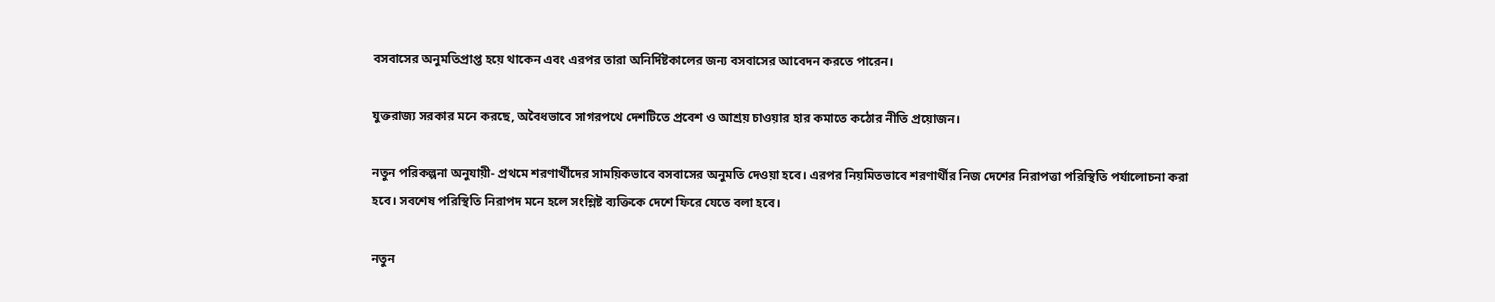বসবাসের অনুমতিপ্রাপ্ত হয়ে থাকেন এবং এরপর তারা অনির্দিষ্টকালের জন্য বসবাসের আবেদন করতে পারেন।

যুক্তরাজ্য সরকার মনে করছে, অবৈধভাবে সাগরপথে দেশটিতে প্রবেশ ও আশ্রয় চাওয়ার হার কমাতে কঠোর নীতি প্রয়োজন।

নতুন পরিকল্পনা অনুযায়ী- প্রথমে শরণার্থীদের সাময়িকভাবে বসবাসের অনুমতি দেওয়া হবে। এরপর নিয়মিতভাবে শরণার্থীর নিজ দেশের নিরাপত্তা পরিস্থিতি পর্যালোচনা করা হবে। সবশেষ পরিস্থিতি নিরাপদ মনে হলে সংশ্লিষ্ট ব্যক্তিকে দেশে ফিরে যেতে বলা হবে।

নতুন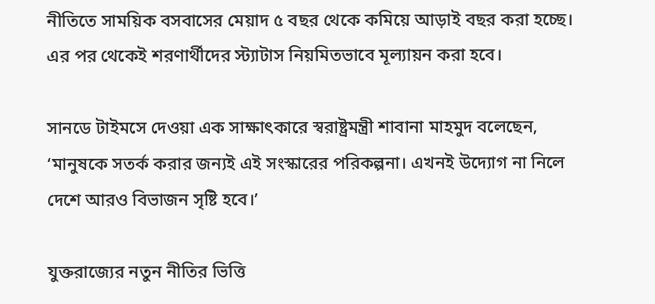নীতিতে সাময়িক বসবাসের মেয়াদ ৫ বছর থেকে কমিয়ে আড়াই বছর করা হচ্ছে। এর পর থেকেই শরণার্থীদের স্ট্যাটাস নিয়মিতভাবে মূল্যায়ন করা হবে।

সানডে টাইমসে দেওয়া এক সাক্ষাৎকারে স্বরাষ্ট্রমন্ত্রী শাবানা মাহমুদ বলেছেন, ‘মানুষকে সতর্ক করার জন্যই এই সংস্কারের পরিকল্পনা। এখনই উদ্যোগ না নিলে দেশে আরও বিভাজন সৃষ্টি হবে।’

যুক্তরাজ্যের নতুন নীতির ভিত্তি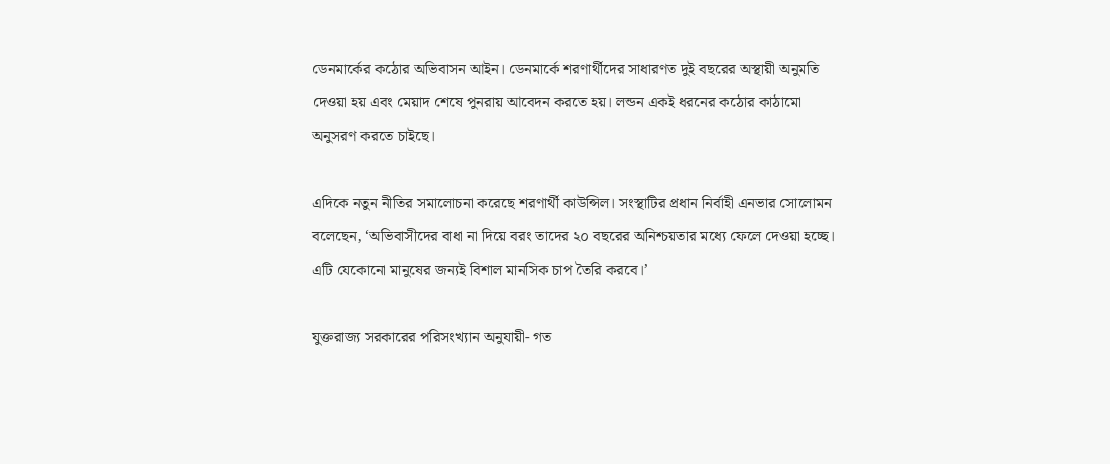ডেনমার্কের কঠোর অভিবাসন আইন। ডেনমার্কে শরণার্থীদের সাধারণত দুই বছরের অস্থায়ী অনুমতি দেওয়া হয় এবং মেয়াদ শেষে পুনরায় আবেদন করতে হয়। লন্ডন একই ধরনের কঠোর কাঠামো অনুসরণ করতে চাইছে।

এদিকে নতুন নীতির সমালোচনা করেছে শরণার্থী কাউন্সিল। সংস্থাটির প্রধান নির্বাহী এনভার সোলোমন বলেছেন, ‘অভিবাসীদের বাধা না দিয়ে বরং তাদের ২০ বছরের অনিশ্চয়তার মধ্যে ফেলে দেওয়া হচ্ছে। এটি যেকোনো মানুষের জন্যই বিশাল মানসিক চাপ তৈরি করবে।’

যুক্তরাজ্য সরকারের পরিসংখ্যান অনুযায়ী- গত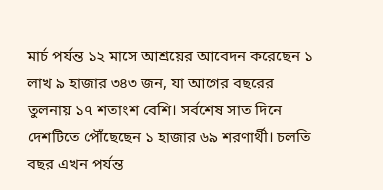মার্চ পর্যন্ত ১২ মাসে আশ্রয়ের আবেদন করেছেন ১ লাখ ৯ হাজার ৩৪৩ জন, যা আগের বছরের তুলনায় ১৭ শতাংশ বেশি। সর্বশেষ সাত দিনে দেশটিতে পৌঁছেছেন ১ হাজার ৬৯ শরণার্থী। চলতি বছর এখন পর্যন্ত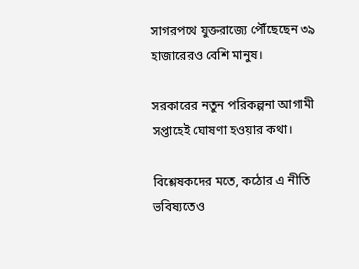সাগরপথে যুক্তরাজ্যে পৌঁছেছেন ৩৯ হাজারেরও বেশি মানুষ।

সরকারের নতুন পরিকল্পনা আগামী সপ্তাহেই ঘোষণা হওয়ার কথা।

বিশ্লেষকদের মতে, কঠোর এ নীতি ভবিষ্যতেও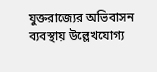যুক্তরাজ্যের অভিবাসন ব্যবস্থায় উল্লেখযোগ্য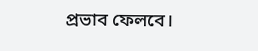প্রভাব ফেলবে।